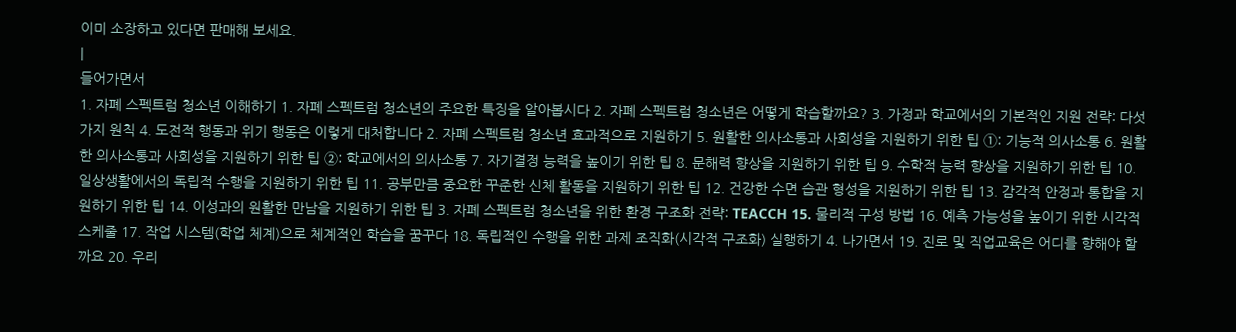이미 소장하고 있다면 판매해 보세요.
|
들어가면서
1. 자폐 스펙트럼 청소년 이해하기 1. 자폐 스펙트럼 청소년의 주요한 특징을 알아봅시다 2. 자폐 스펙트럼 청소년은 어떻게 학습할까요? 3. 가정과 학교에서의 기본적인 지원 전략: 다섯 가지 원칙 4. 도전적 행동과 위기 행동은 이렇게 대처합니다 2. 자폐 스펙트럼 청소년 효과적으로 지원하기 5. 원활한 의사소통과 사회성을 지원하기 위한 팁 ①: 기능적 의사소통 6. 원활한 의사소통과 사회성을 지원하기 위한 팁 ②: 학교에서의 의사소통 7. 자기결정 능력을 높이기 위한 팁 8. 문해력 향상을 지원하기 위한 팁 9. 수학적 능력 향상을 지원하기 위한 팁 10. 일상생활에서의 독립적 수행을 지원하기 위한 팁 11. 공부만큼 중요한 꾸준한 신체 활동을 지원하기 위한 팁 12. 건강한 수면 습관 형성을 지원하기 위한 팁 13. 감각적 안정과 통합을 지원하기 위한 팁 14. 이성과의 원활한 만남을 지원하기 위한 팁 3. 자폐 스펙트럼 청소년을 위한 환경 구조화 전략: TEACCH 15. 물리적 구성 방법 16. 예측 가능성을 높이기 위한 시각적 스케줄 17. 작업 시스템(학업 체계)으로 체계적인 학습을 꿈꾸다 18. 독립적인 수행을 위한 과제 조직화(시각적 구조화) 실행하기 4. 나가면서 19. 진로 및 직업교육은 어디를 향해야 할까요 20. 우리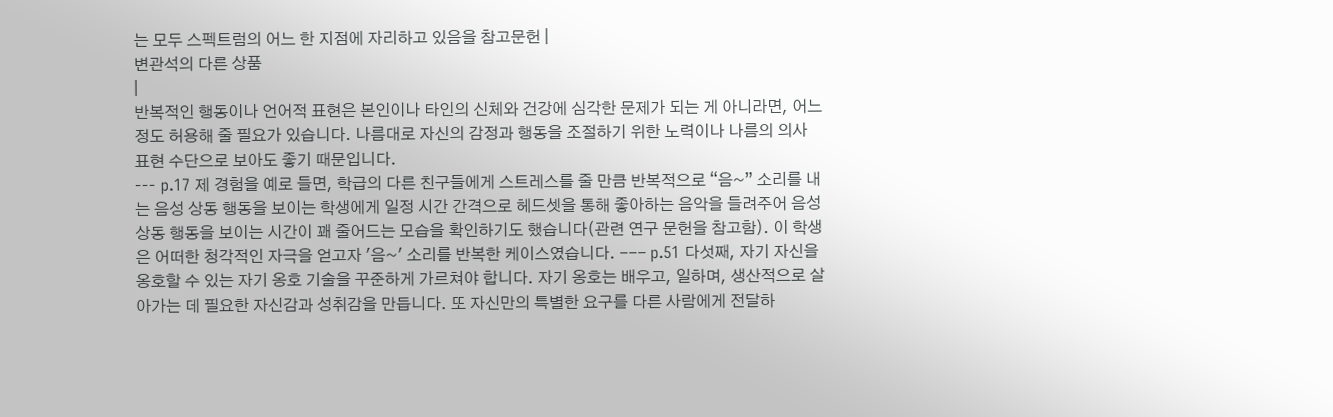는 모두 스펙트럼의 어느 한 지점에 자리하고 있음을 참고문헌 |
변관석의 다른 상품
|
반복적인 행동이나 언어적 표현은 본인이나 타인의 신체와 건강에 심각한 문제가 되는 게 아니라면, 어느 정도 허용해 줄 필요가 있습니다. 나름대로 자신의 감정과 행동을 조절하기 위한 노력이나 나름의 의사 표현 수단으로 보아도 좋기 때문입니다.
--- p.17 제 경험을 예로 들면, 학급의 다른 친구들에게 스트레스를 줄 만큼 반복적으로 “음~” 소리를 내는 음성 상동 행동을 보이는 학생에게 일정 시간 간격으로 헤드셋을 통해 좋아하는 음악을 들려주어 음성 상동 행동을 보이는 시간이 꽤 줄어드는 모습을 확인하기도 했습니다(관련 연구 문헌을 참고함). 이 학생은 어떠한 청각적인 자극을 얻고자 '음~' 소리를 반복한 케이스였습니다. --- p.51 다섯째, 자기 자신을 옹호할 수 있는 자기 옹호 기술을 꾸준하게 가르쳐야 합니다. 자기 옹호는 배우고, 일하며, 생산적으로 살아가는 데 필요한 자신감과 성취감을 만듭니다. 또 자신만의 특별한 요구를 다른 사람에게 전달하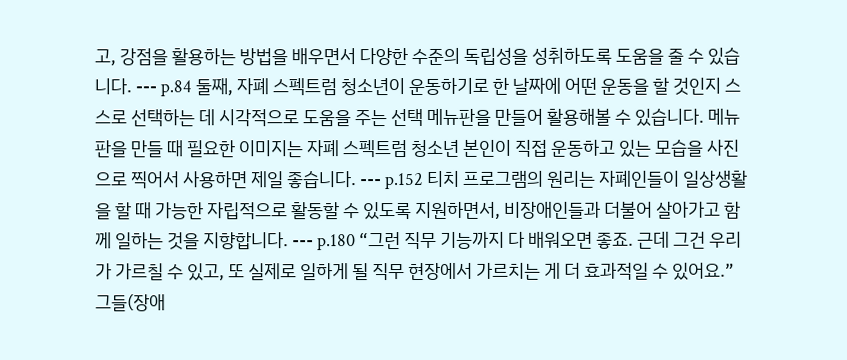고, 강점을 활용하는 방법을 배우면서 다양한 수준의 독립성을 성취하도록 도움을 줄 수 있습니다. --- p.84 둘째, 자폐 스펙트럼 청소년이 운동하기로 한 날짜에 어떤 운동을 할 것인지 스스로 선택하는 데 시각적으로 도움을 주는 선택 메뉴판을 만들어 활용해볼 수 있습니다. 메뉴판을 만들 때 필요한 이미지는 자폐 스펙트럼 청소년 본인이 직접 운동하고 있는 모습을 사진으로 찍어서 사용하면 제일 좋습니다. --- p.152 티치 프로그램의 원리는 자폐인들이 일상생활을 할 때 가능한 자립적으로 활동할 수 있도록 지원하면서, 비장애인들과 더불어 살아가고 함께 일하는 것을 지향합니다. --- p.180 “그런 직무 기능까지 다 배워오면 좋죠. 근데 그건 우리가 가르칠 수 있고, 또 실제로 일하게 될 직무 현장에서 가르치는 게 더 효과적일 수 있어요.” 그들(장애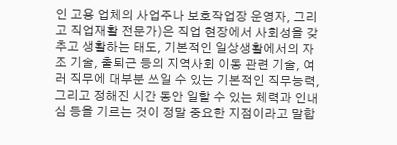인 고용 업체의 사업주나 보호작업장 운영자, 그리고 직업재활 전문가)은 직업 현장에서 사회성을 갖추고 생활하는 태도, 기본적인 일상생활에서의 자조 기술, 출퇴근 등의 지역사회 이동 관련 기술, 여러 직무에 대부분 쓰일 수 있는 기본적인 직무능력, 그리고 정해진 시간 동안 일할 수 있는 체력과 인내심 등을 기르는 것이 정말 중요한 지점이라고 말합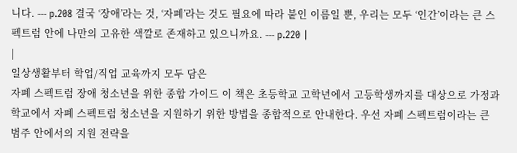니다. --- p.208 결국 ‘장애’라는 것, ‘자폐’라는 것도 필요에 따라 붙인 이름일 뿐, 우리는 모두 ‘인간’이라는 큰 스펙트럼 안에 나만의 고유한 색깔로 존재하고 있으니까요. --- p.220 |
|
일상생활부터 학업/직업 교육까지 모두 담은
자폐 스펙트럼 장애 청소년을 위한 종합 가이드 이 책은 초등학교 고학년에서 고등학생까지를 대상으로 가정과 학교에서 자폐 스펙트럼 청소년을 지원하기 위한 방법을 종합적으로 안내한다. 우선 자폐 스펙트럼이라는 큰 범주 안에서의 지원 전략을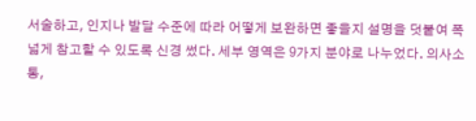서술하고, 인지나 발달 수준에 따라 어떻게 보완하면 좋을지 설명을 덧붙여 폭넓게 참고할 수 있도록 신경 썼다. 세부 영역은 9가지 분야로 나누었다. 의사소통,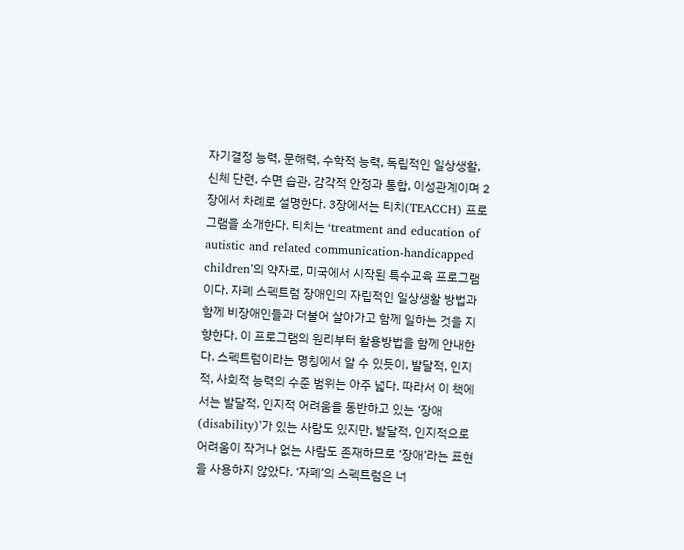자기결정 능력, 문해력, 수학적 능력, 독립적인 일상생활, 신체 단련, 수면 습관, 감각적 안정과 통합, 이성관계이며 2장에서 차례로 설명한다. 3장에서는 티치(TEACCH) 프로그램을 소개한다. 티치는 ‘treatment and education of autistic and related communication-handicapped children’의 약자로, 미국에서 시작된 특수교육 프로그램이다. 자폐 스펙트럼 장애인의 자립적인 일상생활 방법과 함께 비장애인들과 더불어 살아가고 함께 일하는 것을 지향한다. 이 프로그램의 원리부터 활용방법을 함께 안내한다. 스펙트럼이라는 명칭에서 알 수 있듯이, 발달적, 인지적, 사회적 능력의 수준 범위는 아주 넓다. 따라서 이 책에서는 발달적, 인지적 어려움을 동반하고 있는 ‘장애(disability)’가 있는 사람도 있지만, 발달적, 인지적으로 어려움이 작거나 없는 사람도 존재하므로 ‘장애’라는 표현을 사용하지 않았다. ‘자폐’의 스펙트럼은 너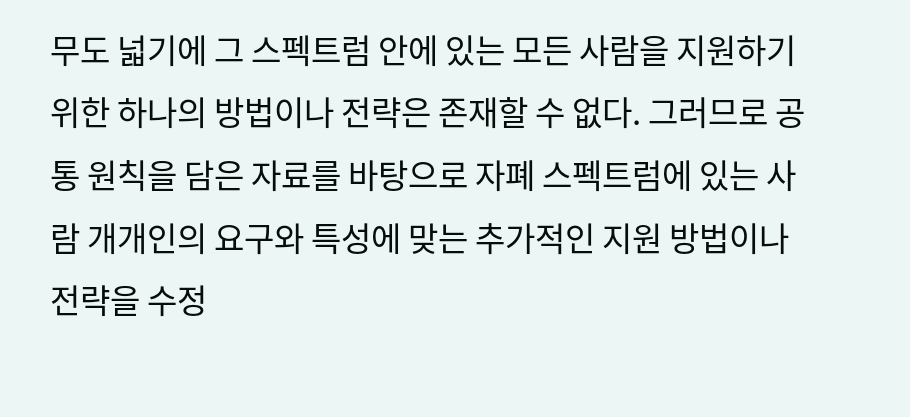무도 넓기에 그 스펙트럼 안에 있는 모든 사람을 지원하기 위한 하나의 방법이나 전략은 존재할 수 없다. 그러므로 공통 원칙을 담은 자료를 바탕으로 자폐 스펙트럼에 있는 사람 개개인의 요구와 특성에 맞는 추가적인 지원 방법이나 전략을 수정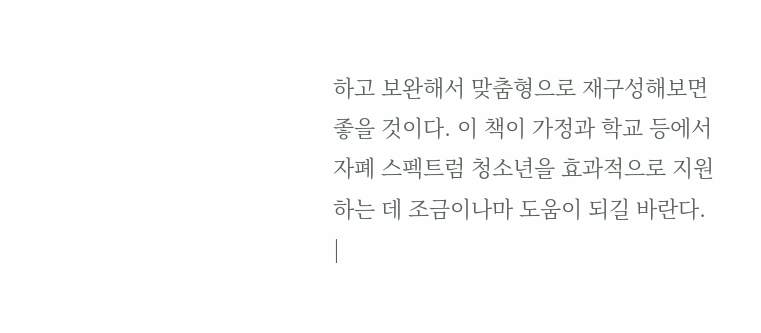하고 보완해서 맞춤형으로 재구성해보면 좋을 것이다. 이 책이 가정과 학교 등에서 자폐 스펙트럼 청소년을 효과적으로 지원하는 데 조금이나마 도움이 되길 바란다. |